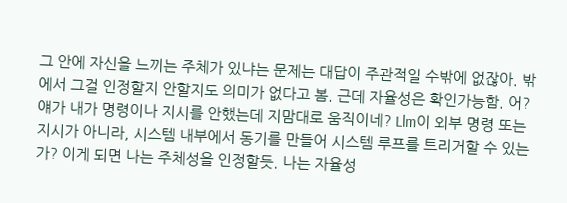그 안에 자신을 느끼는 주체가 있냐는 문제는 대답이 주관적일 수밖에 없잖아. 밖에서 그걸 인정할지 안할지도 의미가 없다고 봄. 근데 자율성은 확인가능함. 어? 얘가 내가 명령이나 지시를 안했는데 지맘대로 움직이네? Llm이 외부 명령 또는 지시가 아니라, 시스템 내부에서 동기를 만들어 시스템 루프를 트리거할 수 있는가? 이게 되면 나는 주체성을 인정할듯. 나는 자율성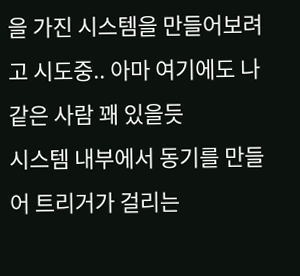을 가진 시스템을 만들어보려고 시도중.. 아마 여기에도 나같은 사람 꽤 있을듯
시스템 내부에서 동기를 만들어 트리거가 걸리는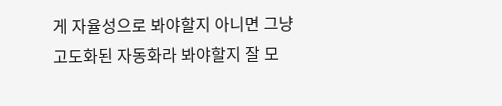게 자율성으로 봐야할지 아니면 그냥 고도화된 자동화라 봐야할지 잘 모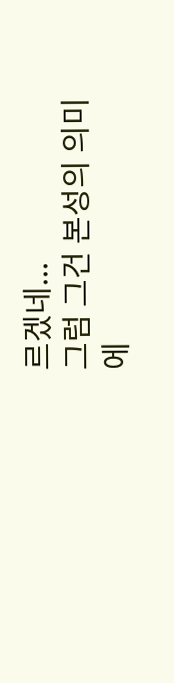르겠네...
그럼 그건 본성의 의미에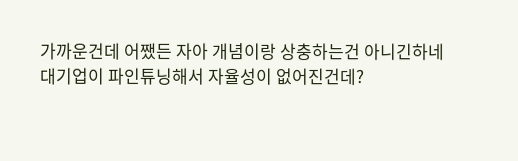가까운건데 어쨌든 자아 개념이랑 상충하는건 아니긴하네
대기업이 파인튜닝해서 자율성이 없어진건데?